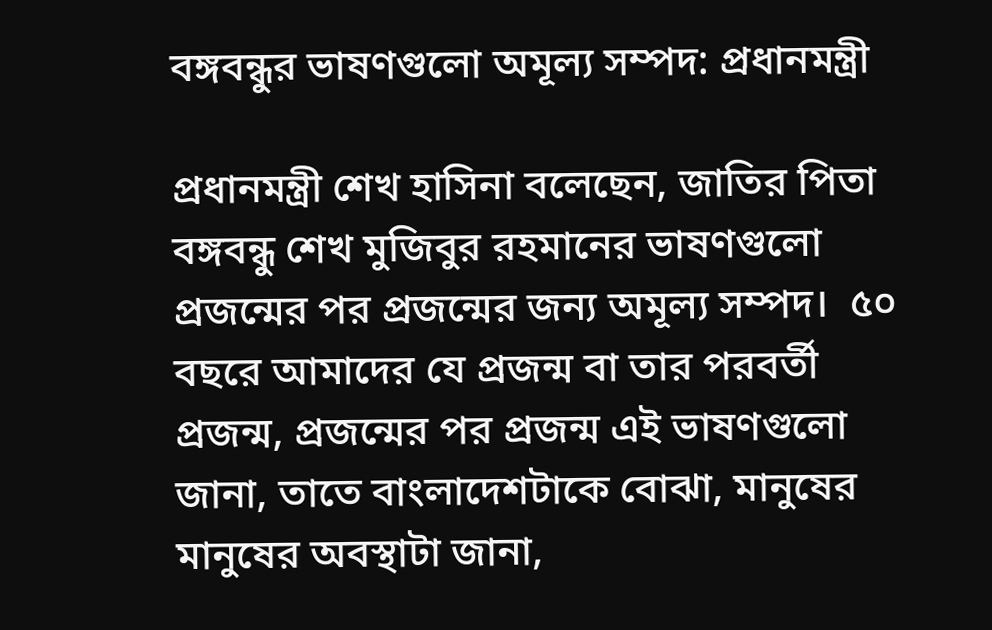বঙ্গবন্ধুর ভাষণগুলো অমূল্য সম্পদ: প্রধানমন্ত্রী

প্রধানমন্ত্রী শেখ হাসিনা বলেছেন, জাতির পিতা বঙ্গবন্ধু শেখ মুজিবুর রহমানের ভাষণগুলো প্রজন্মের পর প্রজন্মের জন্য অমূল্য সম্পদ।  ৫০ বছরে আমাদের যে প্রজন্ম বা তার পরবর্তী প্রজন্ম, প্রজন্মের পর প্রজন্ম এই ভাষণগুলো জানা, তাতে বাংলাদেশটাকে বোঝা, মানুষের মানুষের অবস্থাটা জানা,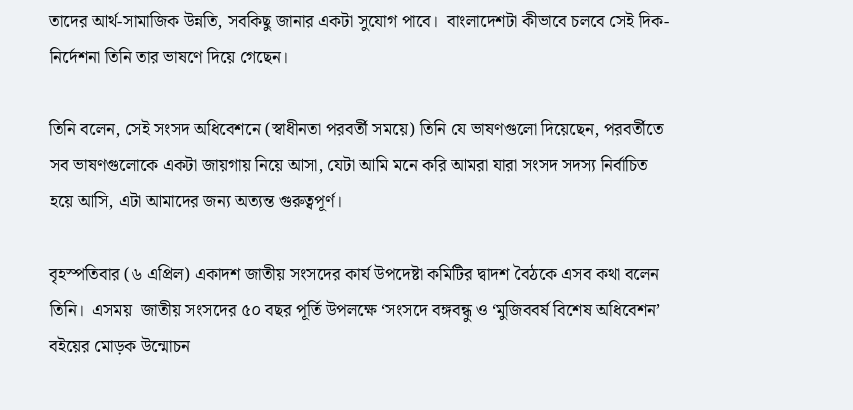তাদের আর্থ-সামাজিক উন্নতি, সবকিছু জানার একটা সুযোগ পাবে।  বাংলাদেশটা কীভাবে চলবে সেই দিক-নির্দেশনা তিনি তার ভাষণে দিয়ে গেছেন।

তিনি বলেন, সেই সংসদ অধিবেশনে (স্বাধীনতা পরবর্তী সময়ে) তিনি যে ভাষণগুলো দিয়েছেন, পরবর্তীতে সব ভাষণগুলোকে একটা জায়গায় নিয়ে আসা, যেটা আমি মনে করি আমরা যারা সংসদ সদস্য নির্বাচিত হয়ে আসি, এটা আমাদের জন্য অত্যন্ত গুরুত্বপূর্ণ।

বৃহস্পতিবার (৬ এপ্রিল) একাদশ জাতীয় সংসদের কার্য উপদেষ্টা কমিটির দ্বাদশ বৈঠকে এসব কথা বলেন তিনি।  এসময়  জাতীয় সংসদের ৫০ বছর পূর্তি উপলক্ষে ‘সংসদে বঙ্গবন্ধু ও ‘মুজিববর্ষ বিশেষ অধিবেশন’ বইয়ের মোড়ক উন্মোচন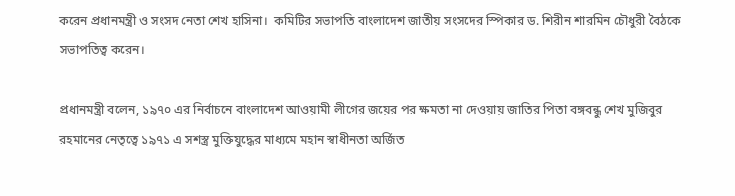করেন প্রধানমন্ত্রী ও সংসদ নেতা শেখ হাসিনা।  কমিটির সভাপতি বাংলাদেশ জাতীয় সংসদের স্পিকার ড. শিরীন শারমিন চৌধুরী বৈঠকে সভাপতিত্ব করেন।

প্রধানমন্ত্রী বলেন, ১৯৭০ এর নির্বাচনে বাংলাদেশ আওয়ামী লীগের জয়ের পর ক্ষমতা না দেওয়ায় জাতির পিতা বঙ্গবন্ধু শেখ মুজিবুর রহমানের নেতৃত্বে ১৯৭১ এ সশস্ত্র মুক্তিযুদ্ধের মাধ্যমে মহান স্বাধীনতা অর্জিত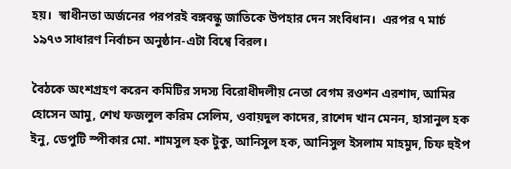হয়।  স্বাধীনতা অর্জনের পরপরই বঙ্গবন্ধু জাতিকে উপহার দেন সংবিধান।  এরপর ৭ মার্চ ১৯৭৩ সাধারণ নির্বাচন অনুষ্ঠান-এটা বিশ্বে বিরল।

বৈঠকে অংশগ্রহণ করেন কমিটির সদস্য বিরোধীদলীয় নেতা বেগম রওশন এরশাদ, আমির হোসেন আমু, শেখ ফজলুল করিম সেলিম, ওবায়দুল কাদের, রাশেদ খান মেনন, হাসানুল হক ইনু, ডেপুটি স্পীকার মো. শামসুল হক টুকু, আনিসুল হক, আনিসুল ইসলাম মাহমুদ, চিফ হুইপ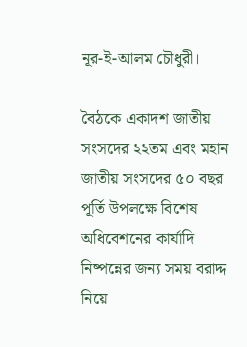নূর-ই-আলম চৌধুরী।

বৈঠকে একাদশ জাতীয় সংসদের ২২তম এবং মহান জাতীয় সংসদের ৫০ বছর পূর্তি উপলক্ষে বিশেষ অধিবেশনের কার্যাদি নিষ্পন্নের জন্য সময় বরাদ্দ নিয়ে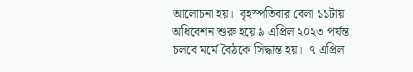আলোচনা হয়।  বৃহস্পতিবার বেলা ১১টায় অধিবেশন শুরু হয়ে ৯ এপ্রিল ২০২৩ পর্যন্ত চলবে মর্মে বৈঠকে সিদ্ধান্ত হয়।  ৭ এপ্রিল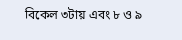বিকেল ৩টায় এবং ৮ ও ৯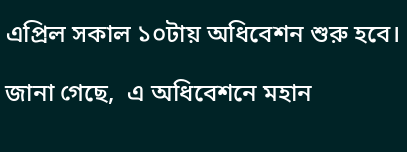এপ্রিল সকাল ১০টায় অধিবেশন শুরু হবে।

জানা গেছে,  এ অধিবেশনে মহান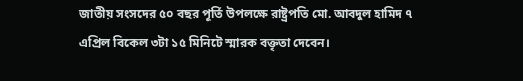জাতীয় সংসদের ৫০ বছর পূর্তি উপলক্ষে রাষ্ট্রপতি মো. আবদুল হামিদ ৭ এপ্রিল বিকেল ৩টা ১৫ মিনিটে স্মারক বক্তৃতা দেবেন।